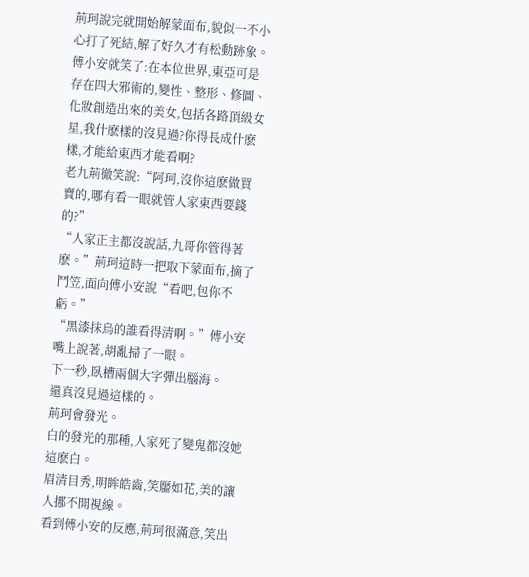荊珂說完就開始解蒙面布,貌似一不小心打了死結,解了好久才有松動跡象。
傅小安就笑了:在本位世界,東亞可是存在四大邪術的,變性、整形、修圖、化妝創造出來的美女,包括各路頂級女星,我什麽樣的沒見過?你得長成什麽樣,才能給東西才能看啊?
老九荊徹笑說:“阿珂,沒你這麽做買賣的,哪有看一眼就管人家東西要錢的?”
“人家正主都沒說話,九哥你管得著麽。”荊珂這時一把取下蒙面布,摘了鬥笠,面向傅小安說“看吧,包你不虧。”
“黑漆抹烏的誰看得清啊。”傅小安嘴上說著,胡亂掃了一眼。
下一秒,臥槽兩個大字彈出腦海。
還真沒見過這樣的。
荊珂會發光。
白的發光的那種,人家死了變鬼都沒她這麽白。
眉清目秀,明眸皓齒,笑靨如花,美的讓人挪不開視線。
看到傅小安的反應,荊珂很滿意,笑出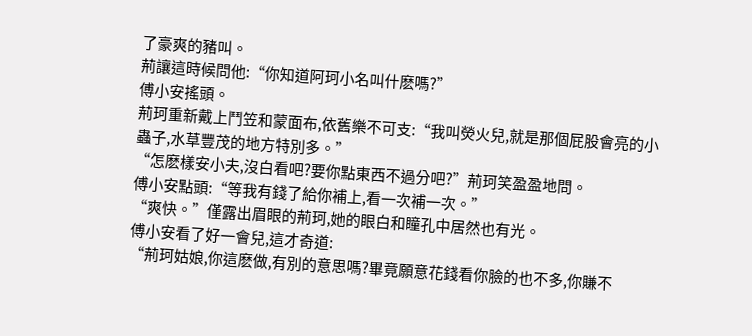了豪爽的豬叫。
荊讓這時候問他:“你知道阿珂小名叫什麽嗎?”
傅小安搖頭。
荊珂重新戴上鬥笠和蒙面布,依舊樂不可支:“我叫熒火兒,就是那個屁股會亮的小蟲子,水草豐茂的地方特別多。”
“怎麽樣安小夫,沒白看吧?要你點東西不過分吧?”荊珂笑盈盈地問。
傅小安點頭:“等我有錢了給你補上,看一次補一次。”
“爽快。”僅露出眉眼的荊珂,她的眼白和瞳孔中居然也有光。
傅小安看了好一會兒,這才奇道:
“荊珂姑娘,你這麽做,有別的意思嗎?畢竟願意花錢看你臉的也不多,你賺不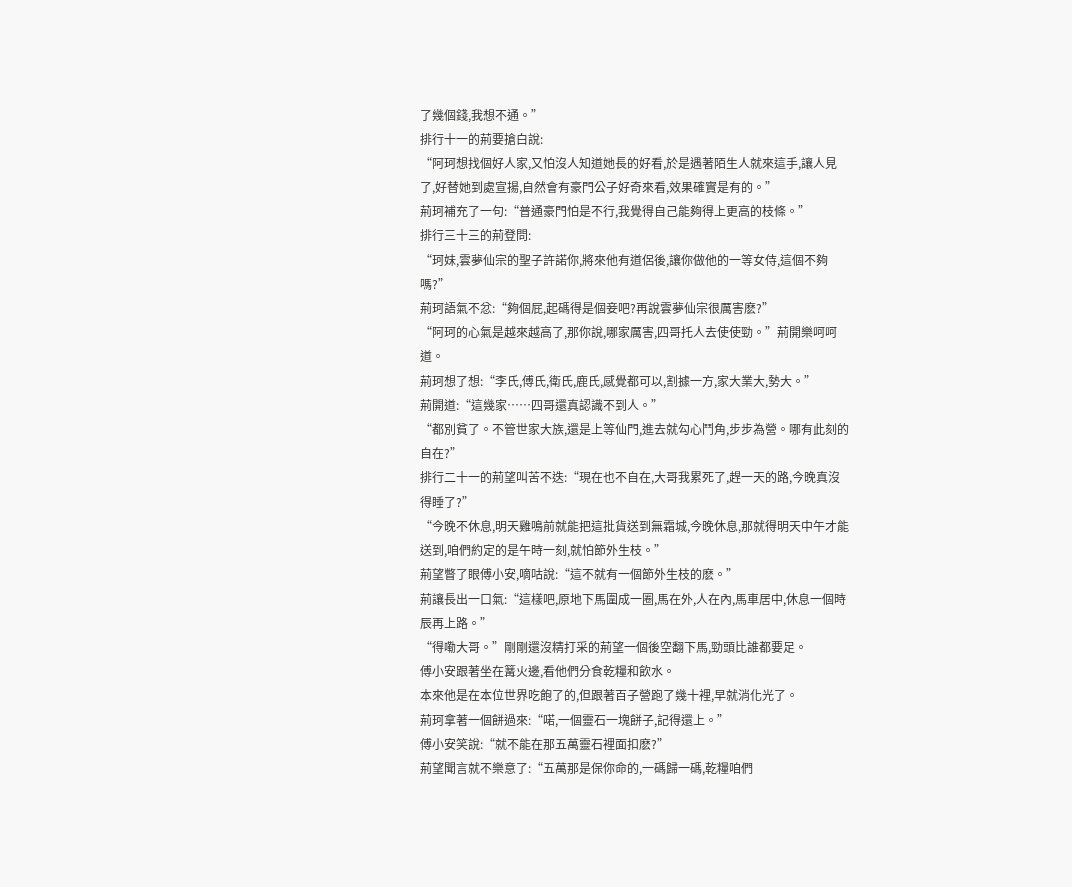了幾個錢,我想不通。”
排行十一的荊要搶白說:
“阿珂想找個好人家,又怕沒人知道她長的好看,於是遇著陌生人就來這手,讓人見了,好替她到處宣揚,自然會有豪門公子好奇來看,效果確實是有的。”
荊珂補充了一句:“普通豪門怕是不行,我覺得自己能夠得上更高的枝條。”
排行三十三的荊登問:
“珂妹,雲夢仙宗的聖子許諾你,將來他有道侶後,讓你做他的一等女侍,這個不夠嗎?”
荊珂語氣不忿:“夠個屁,起碼得是個妾吧?再說雲夢仙宗很厲害麽?”
“阿珂的心氣是越來越高了,那你說,哪家厲害,四哥托人去使使勁。”荊開樂呵呵道。
荊珂想了想:“李氏,傅氏,衛氏,鹿氏,感覺都可以,割據一方,家大業大,勢大。”
荊開道:“這幾家……四哥還真認識不到人。”
“都別貧了。不管世家大族,還是上等仙門,進去就勾心鬥角,步步為營。哪有此刻的自在?”
排行二十一的荊望叫苦不迭:“現在也不自在,大哥我累死了,趕一天的路,今晚真沒得睡了?”
“今晚不休息,明天雞鳴前就能把這批貨送到無霜城,今晚休息,那就得明天中午才能送到,咱們約定的是午時一刻,就怕節外生枝。”
荊望瞥了眼傅小安,嘀咕說:“這不就有一個節外生枝的麽。”
荊讓長出一口氣:“這樣吧,原地下馬圍成一圈,馬在外,人在內,馬車居中,休息一個時辰再上路。”
“得嘞大哥。”剛剛還沒精打采的荊望一個後空翻下馬,勁頭比誰都要足。
傅小安跟著坐在篝火邊,看他們分食乾糧和飲水。
本來他是在本位世界吃飽了的,但跟著百子營跑了幾十裡,早就消化光了。
荊珂拿著一個餅過來:“喏,一個靈石一塊餅子,記得還上。”
傅小安笑說:“就不能在那五萬靈石裡面扣麽?”
荊望聞言就不樂意了:“五萬那是保你命的,一碼歸一碼,乾糧咱們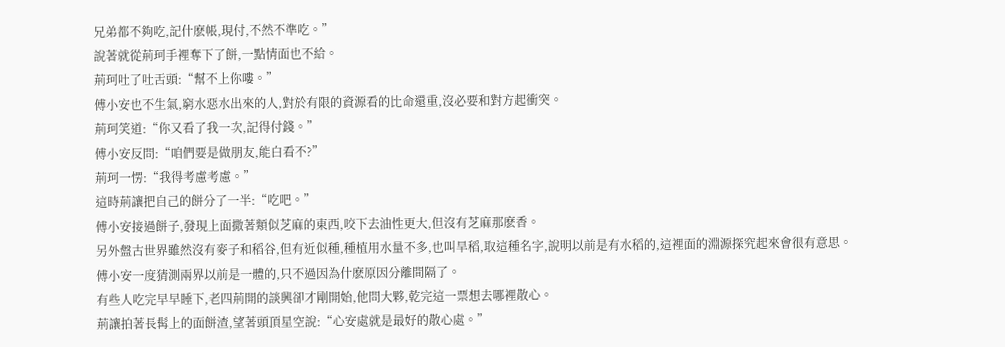兄弟都不夠吃,記什麽帳,現付,不然不準吃。”
說著就從荊珂手裡奪下了餅,一點情面也不給。
荊珂吐了吐舌頭:“幫不上你嘍。”
傅小安也不生氣,窮水惡水出來的人,對於有限的資源看的比命還重,沒必要和對方起衝突。
荊珂笑道:“你又看了我一次,記得付錢。”
傅小安反問:“咱們要是做朋友,能白看不?”
荊珂一愣:“我得考慮考慮。”
這時荊讓把自己的餅分了一半:“吃吧。”
傅小安接過餅子,發現上面撒著類似芝麻的東西,咬下去油性更大,但沒有芝麻那麽香。
另外盤古世界雖然沒有麥子和稻谷,但有近似種,種植用水量不多,也叫旱稻,取這種名字,說明以前是有水稻的,這裡面的淵源探究起來會很有意思。
傅小安一度猜測兩界以前是一體的,只不過因為什麽原因分離間隔了。
有些人吃完早早睡下,老四荊開的談興卻才剛開始,他問大夥,乾完這一票想去哪裡散心。
荊讓拍著長髯上的面餅渣,望著頭頂星空說:“心安處就是最好的散心處。”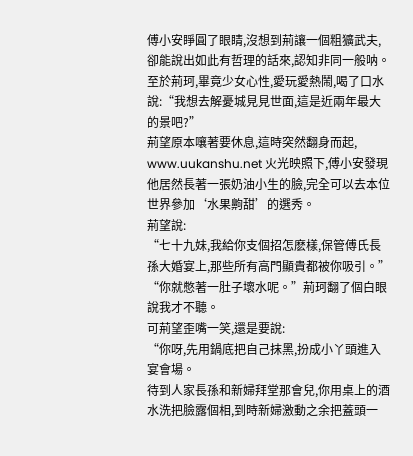傅小安睜圓了眼睛,沒想到荊讓一個粗獷武夫,卻能說出如此有哲理的話來,認知非同一般呐。
至於荊珂,畢竟少女心性,愛玩愛熱鬧,喝了口水說:“我想去解憂城見見世面,這是近兩年最大的景吧?”
荊望原本嚷著要休息,這時突然翻身而起, www.uukanshu.net 火光映照下,傅小安發現他居然長著一張奶油小生的臉,完全可以去本位世界參加‘水果齁甜’的選秀。
荊望說:
“七十九妹,我給你支個招怎麽樣,保管傅氏長孫大婚宴上,那些所有高門顯貴都被你吸引。”
“你就憋著一肚子壞水呢。”荊珂翻了個白眼說我才不聽。
可荊望歪嘴一笑,還是要說:
“你呀,先用鍋底把自己抹黑,扮成小丫頭進入宴會場。
待到人家長孫和新婦拜堂那會兒,你用桌上的酒水洗把臉露個相,到時新婦激動之余把蓋頭一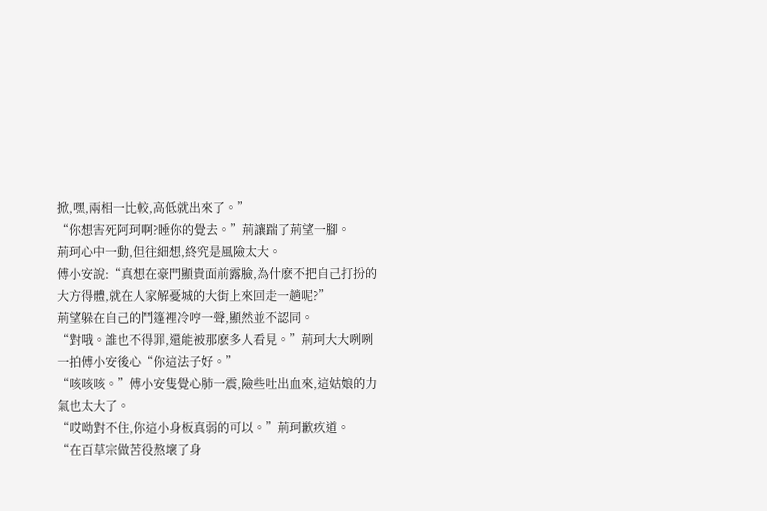掀,嘿,兩相一比較,高低就出來了。”
“你想害死阿珂啊?睡你的覺去。”荊讓踹了荊望一腳。
荊珂心中一動,但往細想,終究是風險太大。
傅小安說:“真想在豪門顯貴面前露臉,為什麽不把自己打扮的大方得體,就在人家解憂城的大街上來回走一趟呢?”
荊望躲在自己的鬥篷裡冷哼一聲,顯然並不認同。
“對哦。誰也不得罪,還能被那麽多人看見。”荊珂大大咧咧一拍傅小安後心“你這法子好。”
“咳咳咳。”傅小安隻覺心肺一震,險些吐出血來,這姑娘的力氣也太大了。
“哎呦對不住,你這小身板真弱的可以。”荊珂歉疚道。
“在百草宗做苦役熬壞了身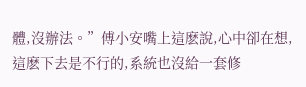體,沒辦法。”傅小安嘴上這麽說,心中卻在想,這麽下去是不行的,系統也沒給一套修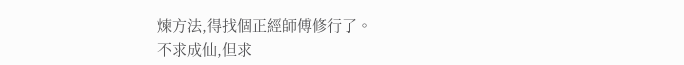煉方法,得找個正經師傅修行了。
不求成仙,但求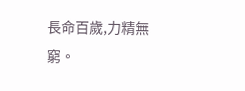長命百歲,力精無窮。